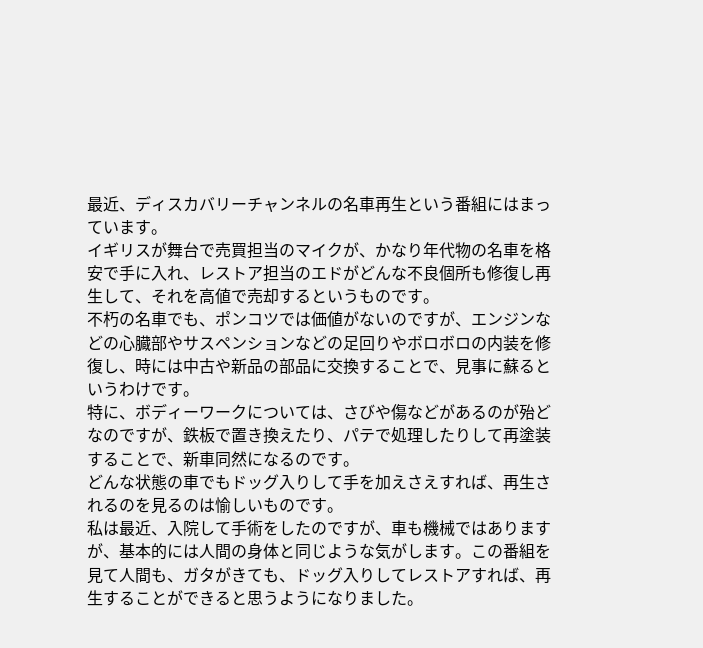最近、ディスカバリーチャンネルの名車再生という番組にはまっています。
イギリスが舞台で売買担当のマイクが、かなり年代物の名車を格安で手に入れ、レストア担当のエドがどんな不良個所も修復し再生して、それを高値で売却するというものです。
不朽の名車でも、ポンコツでは価値がないのですが、エンジンなどの心臓部やサスペンションなどの足回りやボロボロの内装を修復し、時には中古や新品の部品に交換することで、見事に蘇るというわけです。
特に、ボディーワークについては、さびや傷などがあるのが殆どなのですが、鉄板で置き換えたり、パテで処理したりして再塗装することで、新車同然になるのです。
どんな状態の車でもドッグ入りして手を加えさえすれば、再生されるのを見るのは愉しいものです。
私は最近、入院して手術をしたのですが、車も機械ではありますが、基本的には人間の身体と同じような気がします。この番組を見て人間も、ガタがきても、ドッグ入りしてレストアすれば、再生することができると思うようになりました。